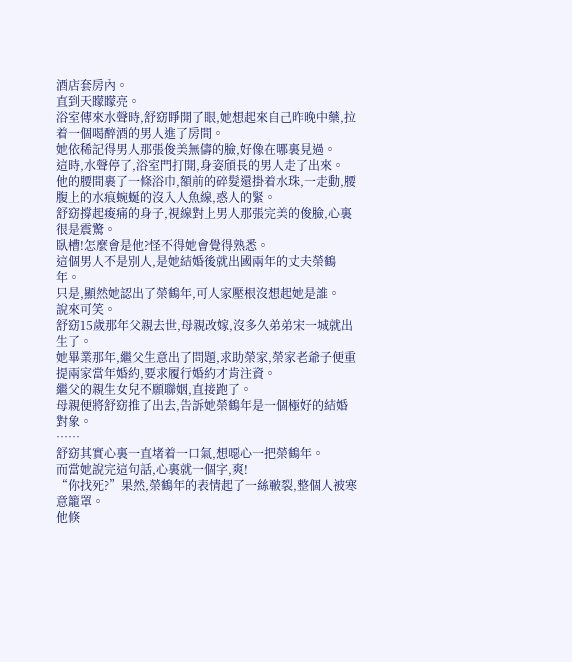酒店套房內。
直到天矇矇亮。
浴室傳來水聲時,舒窈睜開了眼,她想起來自己昨晚中藥,拉着一個喝醉酒的男人進了房間。
她依稀記得男人那張俊美無儔的臉,好像在哪裏見過。
這時,水聲停了,浴室門打開,身姿頎長的男人走了出來。
他的腰間裹了一條浴巾,額前的碎髮還掛着水珠,一走動,腰腹上的水痕蜿蜒的沒入人魚線,惑人的緊。
舒窈撐起痠痛的身子,視線對上男人那張完美的俊臉,心裏很是震驚。
臥槽!怎麼會是他?怪不得她會覺得熟悉。
這個男人不是別人,是她結婚後就出國兩年的丈夫榮鶴年。
只是,顯然她認出了榮鶴年,可人家壓根沒想起她是誰。
說來可笑。
舒窈15歲那年父親去世,母親改嫁,沒多久弟弟宋一城就出生了。
她畢業那年,繼父生意出了問題,求助榮家,榮家老爺子便重提兩家當年婚約,要求履行婚約才肯注資。
繼父的親生女兒不願聯姻,直接跑了。
母親便將舒窈推了出去,告訴她榮鶴年是一個極好的結婚對象。
……
舒窈其實心裏一直堵着一口氣,想噁心一把榮鶴年。
而當她說完這句話,心裏就一個字,爽!
“你找死?”果然,榮鶴年的表情起了一絲皸裂,整個人被寒意籠罩。
他倏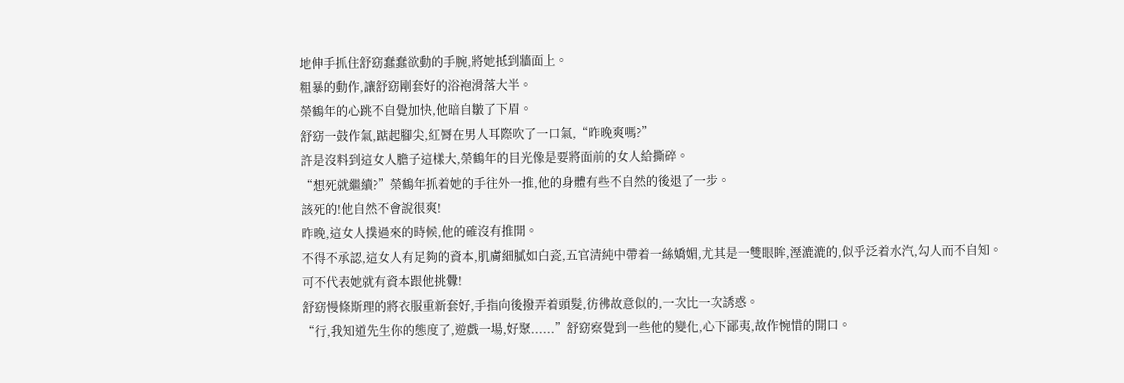地伸手抓住舒窈蠢蠢欲動的手腕,將她抵到牆面上。
粗暴的動作,讓舒窈剛套好的浴袍滑落大半。
榮鶴年的心跳不自覺加快,他暗自皺了下眉。
舒窈一鼓作氣,踮起腳尖,紅脣在男人耳際吹了一口氣,“昨晚爽嗎?”
許是沒料到這女人膽子這樣大,榮鶴年的目光像是要將面前的女人給撕碎。
“想死就繼續?”榮鶴年抓着她的手往外一推,他的身體有些不自然的後退了一步。
該死的!他自然不會說很爽!
昨晚,這女人撲過來的時候,他的確沒有推開。
不得不承認,這女人有足夠的資本,肌膚細膩如白瓷,五官清純中帶着一絲嬌媚,尤其是一雙眼眸,溼漉漉的,似乎泛着水汽,勾人而不自知。
可不代表她就有資本跟他挑釁!
舒窈慢條斯理的將衣服重新套好,手指向後撥弄着頭髮,彷彿故意似的,一次比一次誘惑。
“行,我知道先生你的態度了,遊戲一場,好聚......”舒窈察覺到一些他的變化,心下鄙夷,故作惋惜的開口。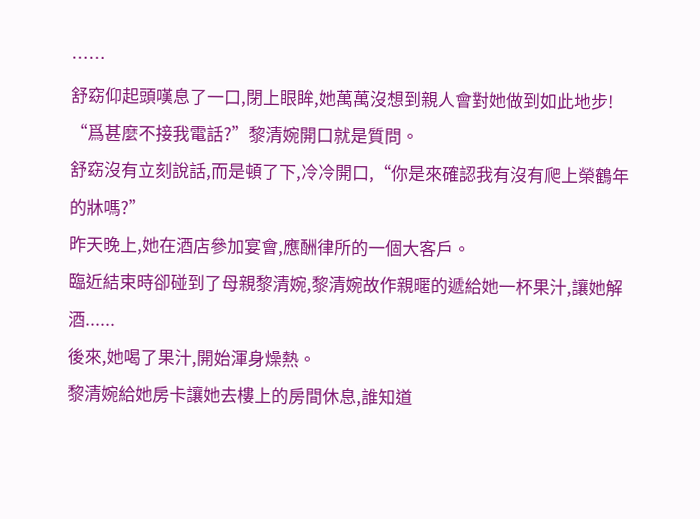……
舒窈仰起頭嘆息了一口,閉上眼眸,她萬萬沒想到親人會對她做到如此地步!
“爲甚麼不接我電話?”黎清婉開口就是質問。
舒窈沒有立刻說話,而是頓了下,冷冷開口,“你是來確認我有沒有爬上榮鶴年的牀嗎?”
昨天晚上,她在酒店參加宴會,應酬律所的一個大客戶。
臨近結束時卻碰到了母親黎清婉,黎清婉故作親暱的遞給她一杯果汁,讓她解酒......
後來,她喝了果汁,開始渾身燥熱。
黎清婉給她房卡讓她去樓上的房間休息,誰知道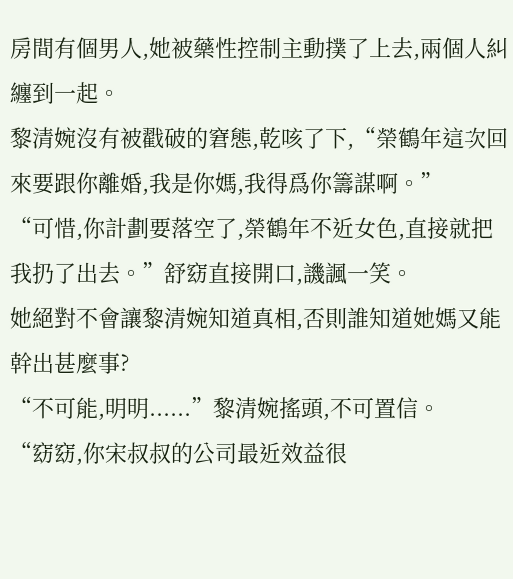房間有個男人,她被藥性控制主動撲了上去,兩個人糾纏到一起。
黎清婉沒有被戳破的窘態,乾咳了下,“榮鶴年這次回來要跟你離婚,我是你媽,我得爲你籌謀啊。”
“可惜,你計劃要落空了,榮鶴年不近女色,直接就把我扔了出去。”舒窈直接開口,譏諷一笑。
她絕對不會讓黎清婉知道真相,否則誰知道她媽又能幹出甚麼事?
“不可能,明明......”黎清婉搖頭,不可置信。
“窈窈,你宋叔叔的公司最近效益很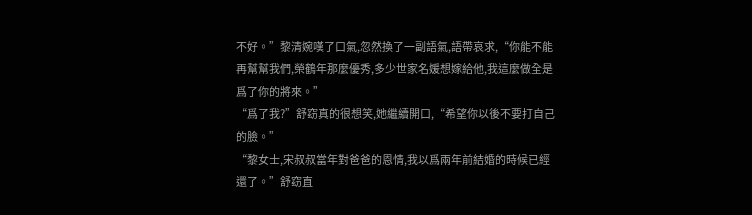不好。”黎清婉嘆了口氣,忽然換了一副語氣,語帶哀求,“你能不能再幫幫我們,榮鶴年那麼優秀,多少世家名媛想嫁給他,我這麼做全是爲了你的將來。”
“爲了我?”舒窈真的很想笑,她繼續開口,“希望你以後不要打自己的臉。”
“黎女士,宋叔叔當年對爸爸的恩情,我以爲兩年前結婚的時候已經還了。”舒窈直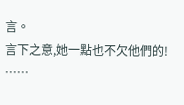言。
言下之意,她一點也不欠他們的!
……